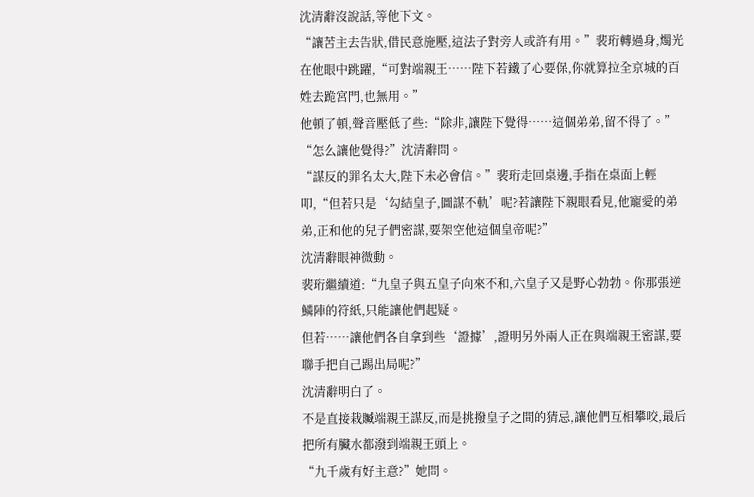沈清辭沒說話,等他下文。
“讓苦主去告狀,借民意施壓,這法子對旁人或許有用。”裴珩轉過身,燭光在他眼中跳躍,“可對端親王……陛下若鐵了心要保,你就算拉全京城的百姓去跪宮門,也無用。”
他頓了頓,聲音壓低了些:“除非,讓陛下覺得……這個弟弟,留不得了。”
“怎么讓他覺得?”沈清辭問。
“謀反的罪名太大,陛下未必會信。”裴珩走回桌邊,手指在桌面上輕叩,“但若只是‘勾結皇子,圖謀不軌’呢?若讓陛下親眼看見,他寵愛的弟弟,正和他的兒子們密謀,要架空他這個皇帝呢?”
沈清辭眼神微動。
裴珩繼續道:“九皇子與五皇子向來不和,六皇子又是野心勃勃。你那張逆鱗陣的符紙,只能讓他們起疑。
但若……讓他們各自拿到些‘證據’,證明另外兩人正在與端親王密謀,要聯手把自己踢出局呢?”
沈清辭明白了。
不是直接栽贓端親王謀反,而是挑撥皇子之間的猜忌,讓他們互相攀咬,最后把所有臟水都潑到端親王頭上。
“九千歲有好主意?”她問。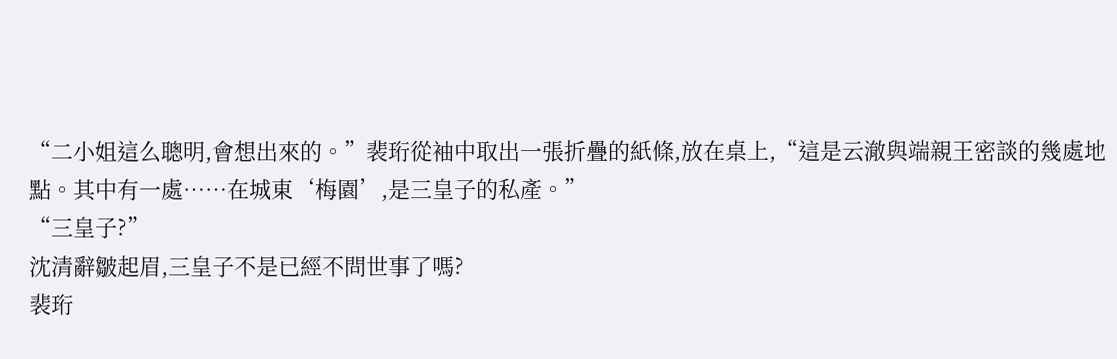“二小姐這么聰明,會想出來的。”裴珩從袖中取出一張折疊的紙條,放在桌上,“這是云澈與端親王密談的幾處地點。其中有一處……在城東‘梅園’,是三皇子的私產。”
“三皇子?”
沈清辭皺起眉,三皇子不是已經不問世事了嗎?
裴珩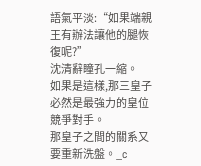語氣平淡:“如果端親王有辦法讓他的腿恢復呢?”
沈清辭瞳孔一縮。
如果是這樣,那三皇子必然是最強力的皇位競爭對手。
那皇子之間的關系又要重新洗盤。_c